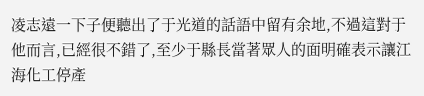凌志遠一下子便聽出了于光道的話語中留有余地,不過這對于他而言,已經很不錯了,至少于縣長當著眾人的面明確表示讓江海化工停產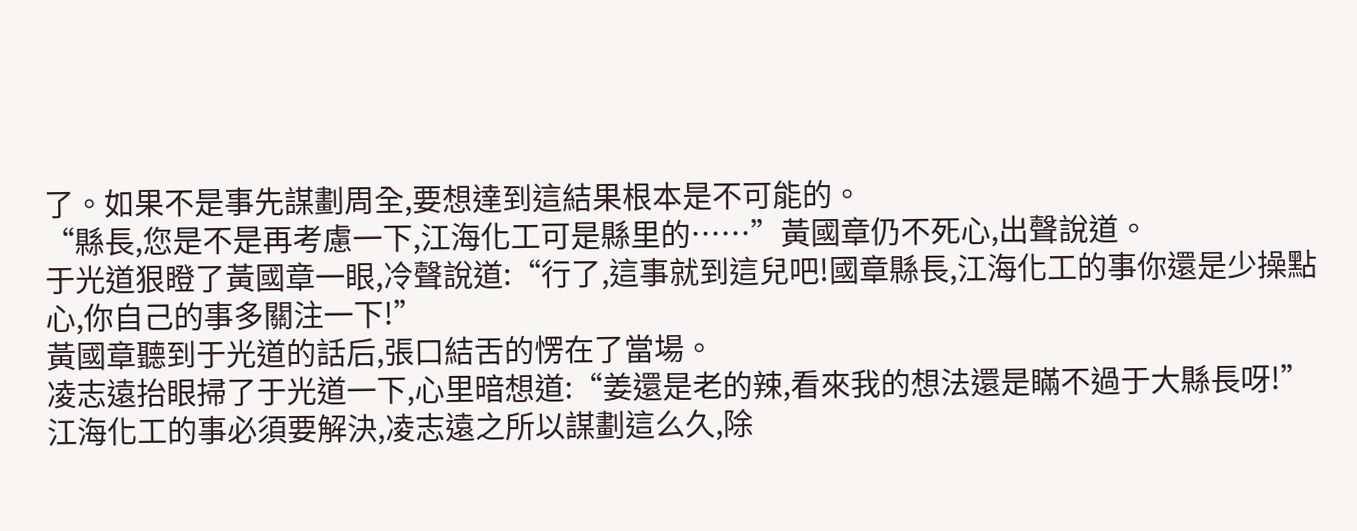了。如果不是事先謀劃周全,要想達到這結果根本是不可能的。
“縣長,您是不是再考慮一下,江海化工可是縣里的……”黃國章仍不死心,出聲說道。
于光道狠瞪了黃國章一眼,冷聲說道:“行了,這事就到這兒吧!國章縣長,江海化工的事你還是少操點心,你自己的事多關注一下!”
黃國章聽到于光道的話后,張口結舌的愣在了當場。
凌志遠抬眼掃了于光道一下,心里暗想道:“姜還是老的辣,看來我的想法還是瞞不過于大縣長呀!”
江海化工的事必須要解決,凌志遠之所以謀劃這么久,除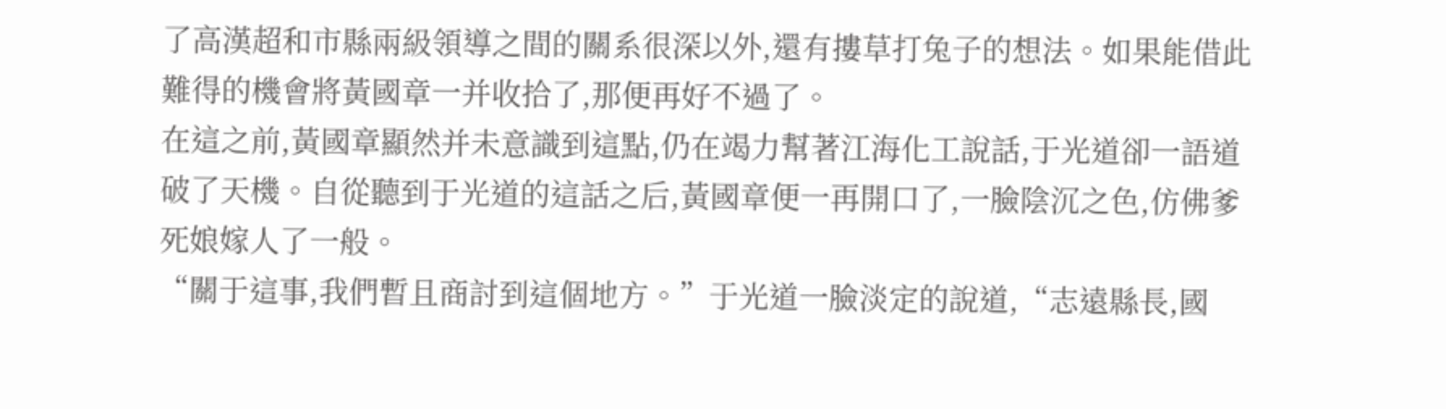了高漢超和市縣兩級領導之間的關系很深以外,還有摟草打兔子的想法。如果能借此難得的機會將黃國章一并收拾了,那便再好不過了。
在這之前,黃國章顯然并未意識到這點,仍在竭力幫著江海化工說話,于光道卻一語道破了天機。自從聽到于光道的這話之后,黃國章便一再開口了,一臉陰沉之色,仿佛爹死娘嫁人了一般。
“關于這事,我們暫且商討到這個地方。”于光道一臉淡定的說道,“志遠縣長,國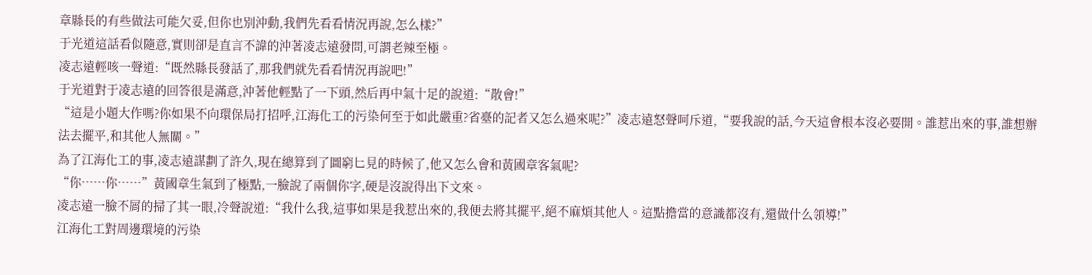章縣長的有些做法可能欠妥,但你也別沖動,我們先看看情況再說,怎么樣?”
于光道這話看似隨意,實則卻是直言不諱的沖著凌志遠發問,可謂老辣至極。
凌志遠輕咳一聲道:“既然縣長發話了,那我們就先看看情況再說吧!”
于光道對于凌志遠的回答很是滿意,沖著他輕點了一下頭,然后再中氣十足的說道:“散會!”
“這是小題大作嗎?你如果不向環保局打招呼,江海化工的污染何至于如此嚴重?省臺的記者又怎么過來呢?”凌志遠怒聲呵斥道,“要我說的話,今天這會根本沒必要開。誰惹出來的事,誰想辦法去擺平,和其他人無關。”
為了江海化工的事,凌志遠謀劃了許久,現在總算到了圖窮匕見的時候了,他又怎么會和黃國章客氣呢?
“你……你……”黃國章生氣到了極點,一臉說了兩個你字,硬是沒說得出下文來。
凌志遠一臉不屑的掃了其一眼,冷聲說道:“我什么我,這事如果是我惹出來的,我便去將其擺平,絕不麻煩其他人。這點擔當的意識都沒有,還做什么領導!”
江海化工對周邊環境的污染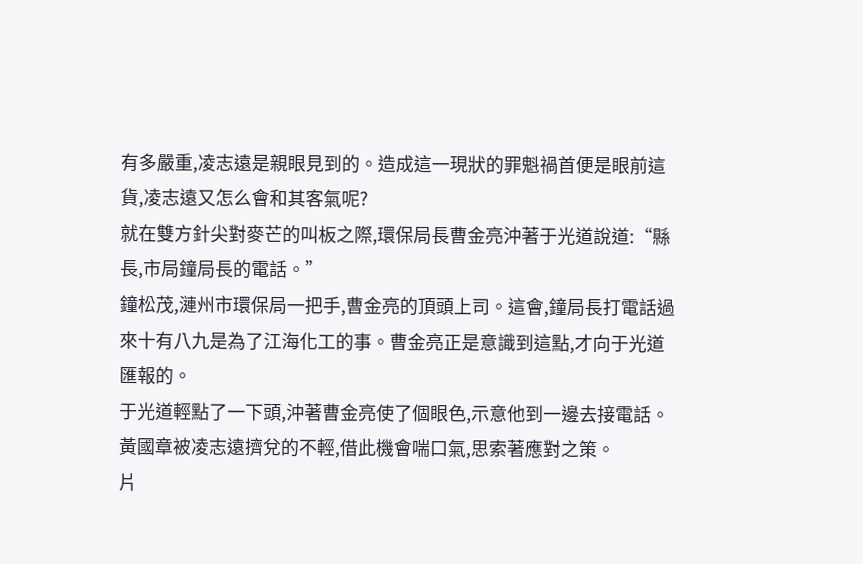有多嚴重,凌志遠是親眼見到的。造成這一現狀的罪魁禍首便是眼前這貨,凌志遠又怎么會和其客氣呢?
就在雙方針尖對麥芒的叫板之際,環保局長曹金亮沖著于光道說道:“縣長,市局鐘局長的電話。”
鐘松茂,漣州市環保局一把手,曹金亮的頂頭上司。這會,鐘局長打電話過來十有八九是為了江海化工的事。曹金亮正是意識到這點,才向于光道匯報的。
于光道輕點了一下頭,沖著曹金亮使了個眼色,示意他到一邊去接電話。
黃國章被凌志遠擠兌的不輕,借此機會喘口氣,思索著應對之策。
片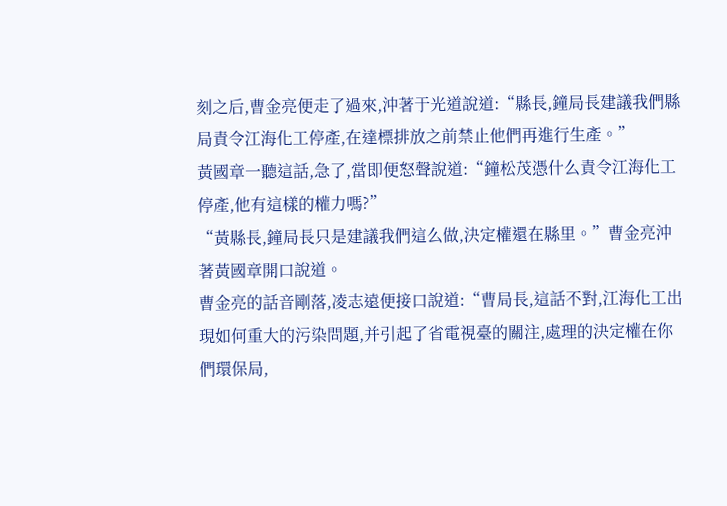刻之后,曹金亮便走了過來,沖著于光道說道:“縣長,鐘局長建議我們縣局責令江海化工停產,在達標排放之前禁止他們再進行生產。”
黃國章一聽這話,急了,當即便怒聲說道:“鐘松茂憑什么責令江海化工停產,他有這樣的權力嗎?”
“黃縣長,鐘局長只是建議我們這么做,決定權還在縣里。”曹金亮沖著黃國章開口說道。
曹金亮的話音剛落,凌志遠便接口說道:“曹局長,這話不對,江海化工出現如何重大的污染問題,并引起了省電視臺的關注,處理的決定權在你們環保局,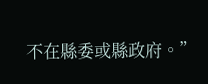不在縣委或縣政府。”